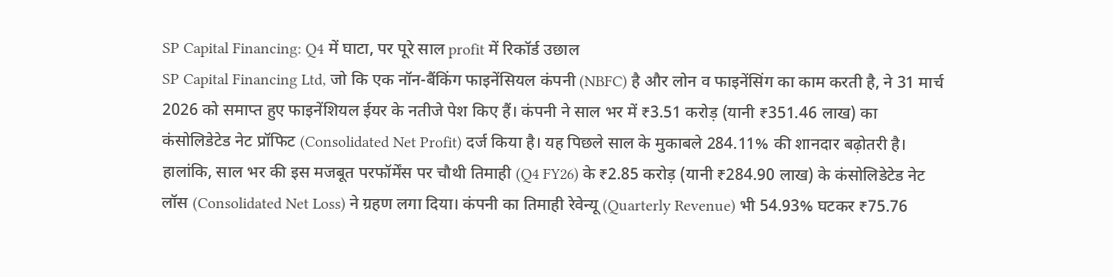SP Capital Financing: Q4 में घाटा, पर पूरे साल profit में रिकॉर्ड उछाल
SP Capital Financing Ltd, जो कि एक नॉन-बैंकिंग फाइनेंसियल कंपनी (NBFC) है और लोन व फाइनेंसिंग का काम करती है, ने 31 मार्च 2026 को समाप्त हुए फाइनेंशियल ईयर के नतीजे पेश किए हैं। कंपनी ने साल भर में ₹3.51 करोड़ (यानी ₹351.46 लाख) का कंसोलिडेटेड नेट प्रॉफिट (Consolidated Net Profit) दर्ज किया है। यह पिछले साल के मुकाबले 284.11% की शानदार बढ़ोतरी है।
हालांकि, साल भर की इस मजबूत परफॉर्मेंस पर चौथी तिमाही (Q4 FY26) के ₹2.85 करोड़ (यानी ₹284.90 लाख) के कंसोलिडेटेड नेट लॉस (Consolidated Net Loss) ने ग्रहण लगा दिया। कंपनी का तिमाही रेवेन्यू (Quarterly Revenue) भी 54.93% घटकर ₹75.76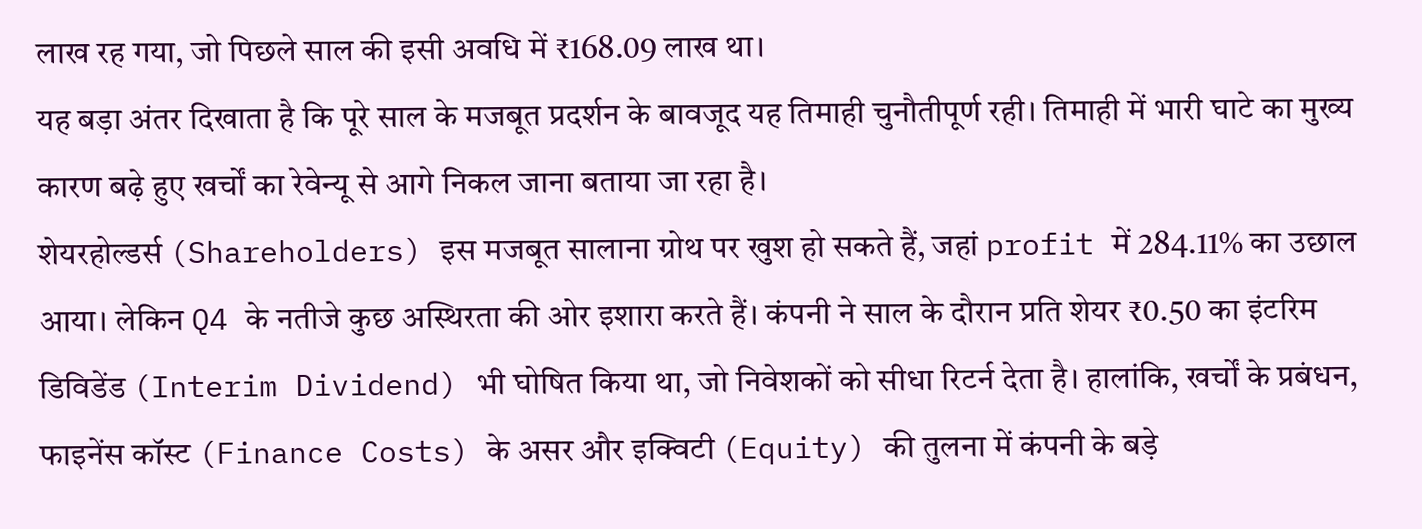लाख रह गया, जो पिछले साल की इसी अवधि में ₹168.09 लाख था।
यह बड़ा अंतर दिखाता है कि पूरे साल के मजबूत प्रदर्शन के बावजूद यह तिमाही चुनौतीपूर्ण रही। तिमाही में भारी घाटे का मुख्य कारण बढ़े हुए खर्चों का रेवेन्यू से आगे निकल जाना बताया जा रहा है।
शेयरहोल्डर्स (Shareholders) इस मजबूत सालाना ग्रोथ पर खुश हो सकते हैं, जहां profit में 284.11% का उछाल आया। लेकिन Q4 के नतीजे कुछ अस्थिरता की ओर इशारा करते हैं। कंपनी ने साल के दौरान प्रति शेयर ₹0.50 का इंटरिम डिविडेंड (Interim Dividend) भी घोषित किया था, जो निवेशकों को सीधा रिटर्न देता है। हालांकि, खर्चों के प्रबंधन, फाइनेंस कॉस्ट (Finance Costs) के असर और इक्विटी (Equity) की तुलना में कंपनी के बड़े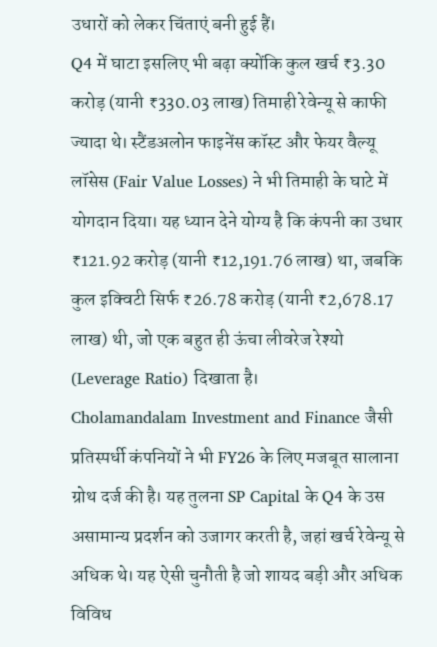उधारों को लेकर चिंताएं बनी हुई हैं।
Q4 में घाटा इसलिए भी बढ़ा क्योंकि कुल खर्च ₹3.30 करोड़ (यानी ₹330.03 लाख) तिमाही रेवेन्यू से काफी ज्यादा थे। स्टैंडअलोन फाइनेंस कॉस्ट और फेयर वैल्यू लॉसेस (Fair Value Losses) ने भी तिमाही के घाटे में योगदान दिया। यह ध्यान देने योग्य है कि कंपनी का उधार ₹121.92 करोड़ (यानी ₹12,191.76 लाख) था, जबकि कुल इक्विटी सिर्फ ₹26.78 करोड़ (यानी ₹2,678.17 लाख) थी, जो एक बहुत ही ऊंचा लीवरेज रेश्यो (Leverage Ratio) दिखाता है।
Cholamandalam Investment and Finance जैसी प्रतिस्पर्धी कंपनियों ने भी FY26 के लिए मजबूत सालाना ग्रोथ दर्ज की है। यह तुलना SP Capital के Q4 के उस असामान्य प्रदर्शन को उजागर करती है, जहां खर्च रेवेन्यू से अधिक थे। यह ऐसी चुनौती है जो शायद बड़ी और अधिक विविध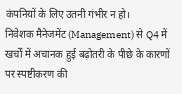कंपनियों के लिए उतनी गंभीर न हो।
निवेशक मैनेजमेंट (Management) से Q4 में खर्चों में अचानक हुई बढ़ोतरी के पीछे के कारणों पर स्पष्टीकरण की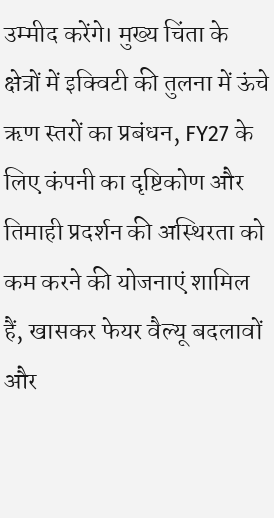उम्मीद करेंगे। मुख्य चिंता के क्षेत्रों में इक्विटी की तुलना में ऊंचे ऋण स्तरों का प्रबंधन, FY27 के लिए कंपनी का दृष्टिकोण और तिमाही प्रदर्शन की अस्थिरता को कम करने की योजनाएं शामिल हैं, खासकर फेयर वैल्यू बदलावों और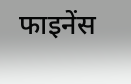फाइनेंस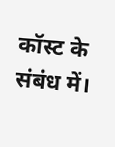कॉस्ट के संबंध में।